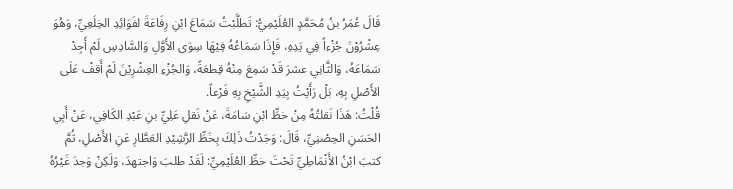قَالَ عُمَرُ بنُ مُحَمَّدٍ العُلَيْمِيُّ: تَطلَّبْتُ سَمَاعَ ابْنِ رِفَاعَةَ لفَوَائِدِ الخِلَعِيِّ، وَهُوَ عِشْرُوْنَ جُزْءاً فِي يَدِهِ، فَإِذَا سَمَاعُهُ فِيْهَا سِوَى الأَوَّلِ وَالسَّادِسِ لَمْ أَجِدْ سَمَاعَهُ، وَالثَّانِي عشرَ قَدْ سَمِعَ مِنْهُ قِطعَةً، وَالجُزْءِ العِشْرِيْنَ لَمْ أَقفْ عَلَى الأَصْلِ بِهِ، بَلْ رَأَيْتُ بِيَدِ الشَّيْخِ بِهِ فَرْعاً.
قُلْتُ: هَذَا نَقلتُهُ مِنْ خطِّ ابْنِ سَامَةَ، عَنْ نَقلِ عَلِيِّ بنِ عَبْدِ الكَافِي، عَنْ أَبِي الحَسَنِ الحِصْنِيِّ، قَالَ: وَجَدْتُ ذَلِكَ بِخَطِّ الرَّشِيْدِ العَطَّارِ عَنِ الأَصْلِ، ثُمَّ كتبَ ابْنُ الأَنْمَاطِيِّ تَحْتَ خطِّ العُلَيْمِيِّ: لَقَدْ طلبَ وَاجتهدَ، وَلَكِنْ وَجدَ غَيْرُهُ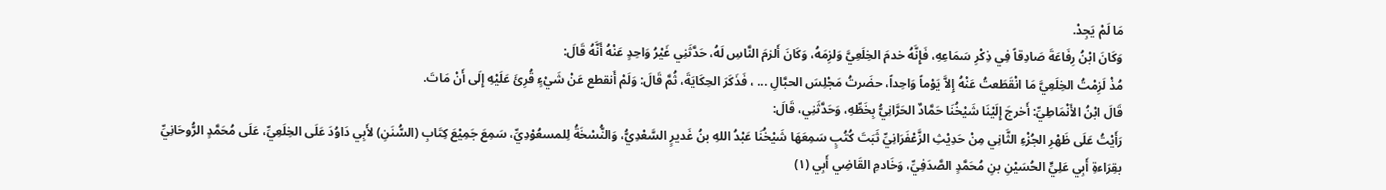مَا لَمْ يَجِدْ.
وَكَانَ ابْنُ رِفَاعَةَ صَادِقاً فِي ذِكْرِ سَمَاعِهِ، فَإِنَّهُ خدمَ الخِلَعِيَّ وَلزِمَهُ، وَكَانَ أَلزمَ النَّاسِ لَهُ، حَدَّثَنِي غَيْرُ وَاحِدٍ عَنْهُ أَنَّهُ قَالَ:
مُذْ لَزِمْتُ الخِلَعِيَّ مَا انْقَطَعتُ عَنْهُ إِلاَّ يَوْماً وَاحِداً، حضَرتُ مَجْلِسَ الحبَّالِ ... ، فَذَكَرَ الحِكَايَةَ، ثُمَّ قَالَ: وَلَمْ أَنقطع عَنْ شَيْءٍ قُرِئَ عَلَيْهِ إِلَى أَنْ مَاتَ.
قَالَ ابْنُ الأَنْمَاطِيِّ: أَخرجَ إِلَيْنَا شَيْخُنَا حَمَّادٌ الحَرَّانِيُّ بِخَطِّهِ، وَحَدَّثَنِي، قَالَ:
رَأَيْتُ عَلَى ظَهْرِ الجُزْءِ الثَّانِي مِنْ حَدِيْثِ الزَّعْفَرَانِيِّ ثَبَتَ كُتُبٍ سَمِعَهَا شَيْخُنَا عَبْدُ اللهِ بنُ غَديرٍ السَّعْدِيُّ، وَالنُّسْخَةُ لِلمسعُوْدِيِّ، سَمِعَ جَمِيْعَ كِتَابِ (السُّنَنِ) لأَبِي دَاوُدَ عَلَى الخِلَعِيِّ، عَلَى مُحَمَّدٍ الرُّوحَانِيِّ بقِرَاءةِ أَبِي عَلِيٍّ الحُسَيْنِ بنِ مُحَمَّدٍ الصَّدَفِيِّ، وَخَادمِ القَاضِي أَبِي (١)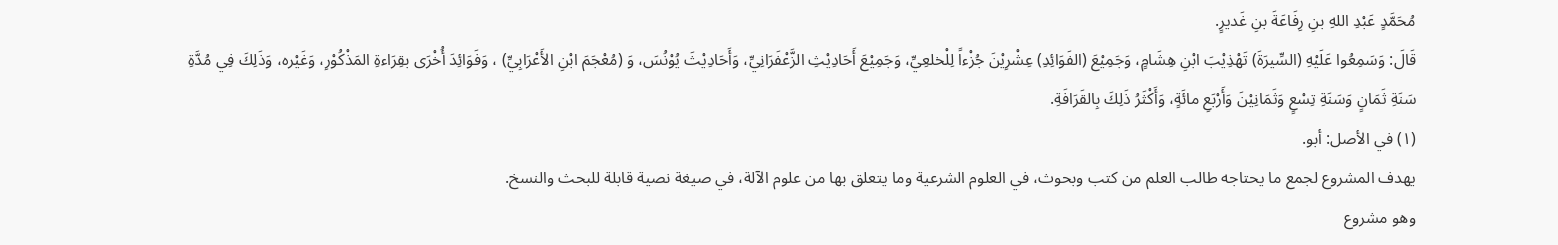مُحَمَّدٍ عَبْدِ اللهِ بنِ رِفَاعَةَ بنِ غَديرٍ.
قَالَ: وَسَمِعُوا عَلَيْهِ (السِّيرَةَ) تَهْذِيْبَ ابْنِ هِشَامٍ، وَجَمِيْعَ (الفَوَائِدِ) عِشْرِيْنَ جُزْءاً لِلْخلعِيِّ، وَجَمِيْعَ أَحَادِيْثِ الزَّعْفَرَانِيِّ، وَأَحَادِيْثَ يُوْنُسَ، وَ (مُعْجَمَ ابْنِ الأَعْرَابِيِّ) ، وَفَوَائِدَ أُخْرَى بقِرَاءةِ المَذْكُوْرِ، وَغَيْره، وَذَلِكَ فِي مُدَّةِ سَنَةِ ثَمَانٍ وَسَنَةِ تِسْعٍ وَثَمَانِيْنَ وَأَرْبَعِ مائَةٍ، وَأَكْثَرُ ذَلِكَ بِالقَرَافَةِ.
(١) في الأصل: أبو.
يهدف المشروع لجمع ما يحتاجه طالب العلم من كتب وبحوث، في العلوم الشرعية وما يتعلق بها من علوم الآلة، في صيغة نصية قابلة للبحث والنسخ.
وهو مشروع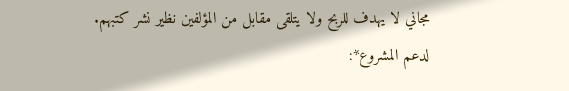مجاني لا يهدف للربح ولا يتلقى مقابل من المؤلفين نظير نشر كتبهم.
لدعم المشروع*: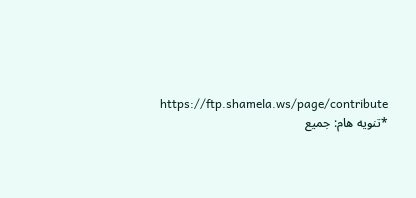https://ftp.shamela.ws/page/contribute
*تنويه هام: جميع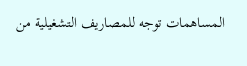المساهمات توجه للمصاريف التشغيلية من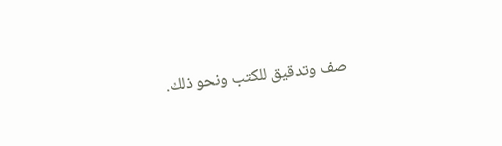صف وتدقيق للكتب ونحو ذلك.